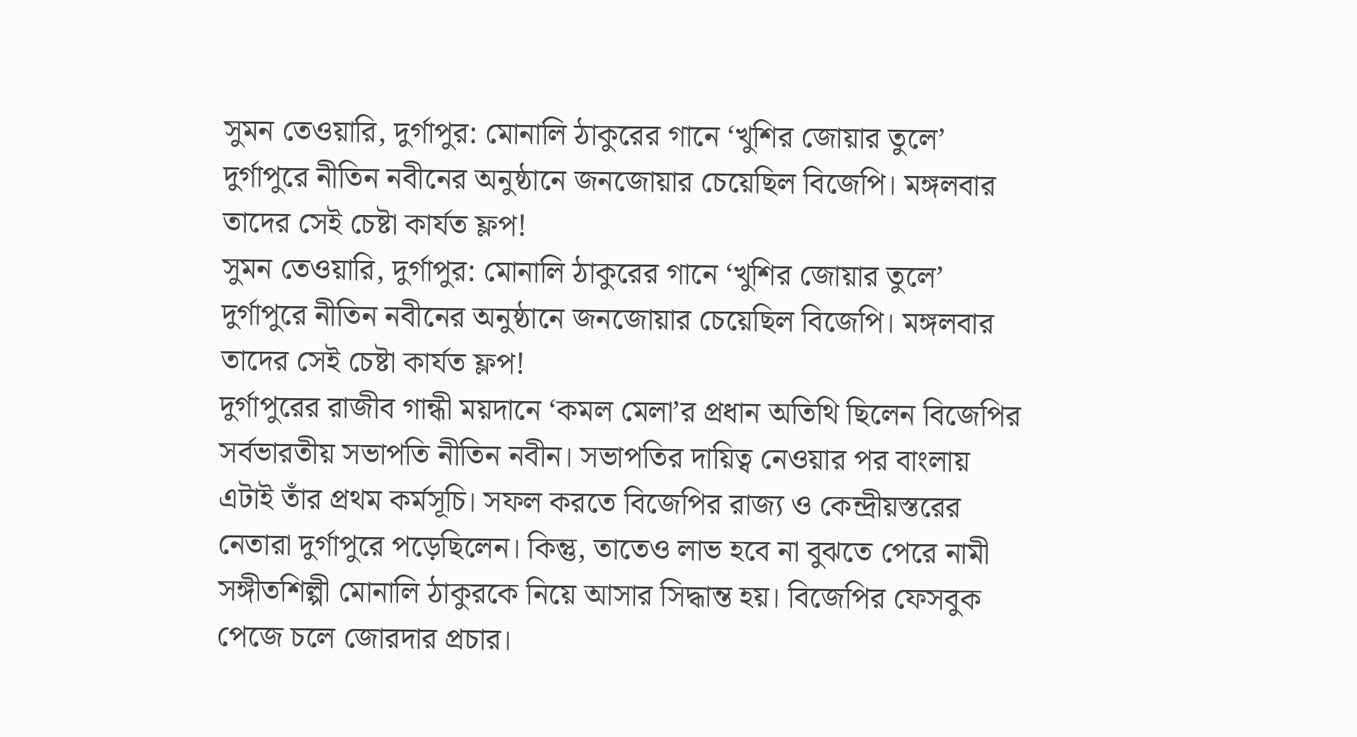সুমন তেওয়ারি, দুর্গাপুর: মোনালি ঠাকুরের গানে ‘খুশির জোয়ার তুলে’ দুর্গাপুরে নীতিন নবীনের অনুষ্ঠানে জনজোয়ার চেয়েছিল বিজেপি। মঙ্গলবার তাদের সেই চেষ্টা কার্যত ফ্লপ!
সুমন তেওয়ারি, দুর্গাপুর: মোনালি ঠাকুরের গানে ‘খুশির জোয়ার তুলে’ দুর্গাপুরে নীতিন নবীনের অনুষ্ঠানে জনজোয়ার চেয়েছিল বিজেপি। মঙ্গলবার তাদের সেই চেষ্টা কার্যত ফ্লপ!
দুর্গাপুরের রাজীব গান্ধী ময়দানে ‘কমল মেলা’র প্রধান অতিথি ছিলেন বিজেপির সর্বভারতীয় সভাপতি নীতিন নবীন। সভাপতির দায়িত্ব নেওয়ার পর বাংলায় এটাই তাঁর প্রথম কর্মসূচি। সফল করতে বিজেপির রাজ্য ও কেন্দ্রীয়স্তরের নেতারা দুর্গাপুরে পড়েছিলেন। কিন্তু, তাতেও লাভ হবে না বুঝতে পেরে নামী সঙ্গীতশিল্পী মোনালি ঠাকুরকে নিয়ে আসার সিদ্ধান্ত হয়। বিজেপির ফেসবুক পেজে চলে জোরদার প্রচার।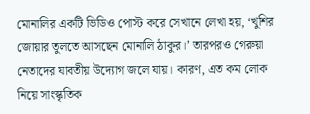মোনালির একটি ভিডিও পোস্ট করে সেখানে লেখা হয়, ‘খুশির জোয়ার তুলতে আসছেন মোনালি ঠাকুর।’ তারপরও গেরুয়া নেতাদের যাবতীয় উদ্যোগ জলে যায়। কারণ, এত কম লোক নিয়ে সাংস্কৃতিক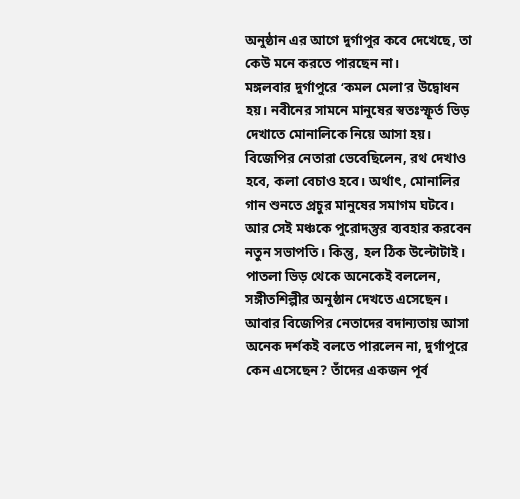অনুষ্ঠান এর আগে দুর্গাপুর কবে দেখেছে, তা কেউ মনে করতে পারছেন না।
মঙ্গলবার দুর্গাপুরে ‘কমল মেলা’র উদ্বোধন হয়। নবীনের সামনে মানুষের স্বতঃস্ফূর্ত ভিড় দেখাতে মোনালিকে নিয়ে আসা হয়। বিজেপির নেতারা ভেবেছিলেন, রথ দেখাও হবে, কলা বেচাও হবে। অর্থাৎ, মোনালির গান শুনতে প্রচুর মানুষের সমাগম ঘটবে। আর সেই মঞ্চকে পুরোদস্তুর ব্যবহার করবেন নতুন সভাপতি। কিন্তু, হল ঠিক উল্টোটাই। পাতলা ভিড় থেকে অনেকেই বললেন, সঙ্গীতশিল্পীর অনুষ্ঠান দেখতে এসেছেন। আবার বিজেপির নেতাদের বদান্যতায় আসা অনেক দর্শকই বলতে পারলেন না, দুর্গাপুরে কেন এসেছেন? তাঁদের একজন পূর্ব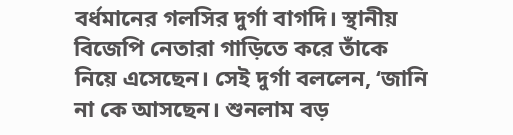বর্ধমানের গলসির দুর্গা বাগদি। স্থানীয় বিজেপি নেতারা গাড়িতে করে তাঁকে নিয়ে এসেছেন। সেই দুর্গা বললেন, ‘জানি না কে আসছেন। শুনলাম বড়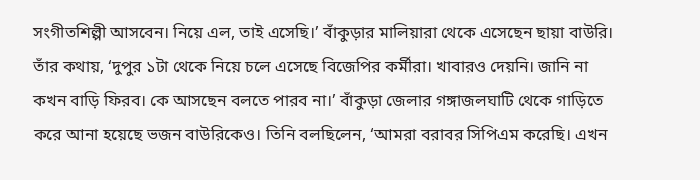সংগীতশিল্পী আসবেন। নিয়ে এল, তাই এসেছি।’ বাঁকুড়ার মালিয়ারা থেকে এসেছেন ছায়া বাউরি। তাঁর কথায়, ‘দুপুর ১টা থেকে নিয়ে চলে এসেছে বিজেপির কর্মীরা। খাবারও দেয়নি। জানি না কখন বাড়ি ফিরব। কে আসছেন বলতে পারব না।’ বাঁকুড়া জেলার গঙ্গাজলঘাটি থেকে গাড়িতে করে আনা হয়েছে ভজন বাউরিকেও। তিনি বলছিলেন, ‘আমরা বরাবর সিপিএম করেছি। এখন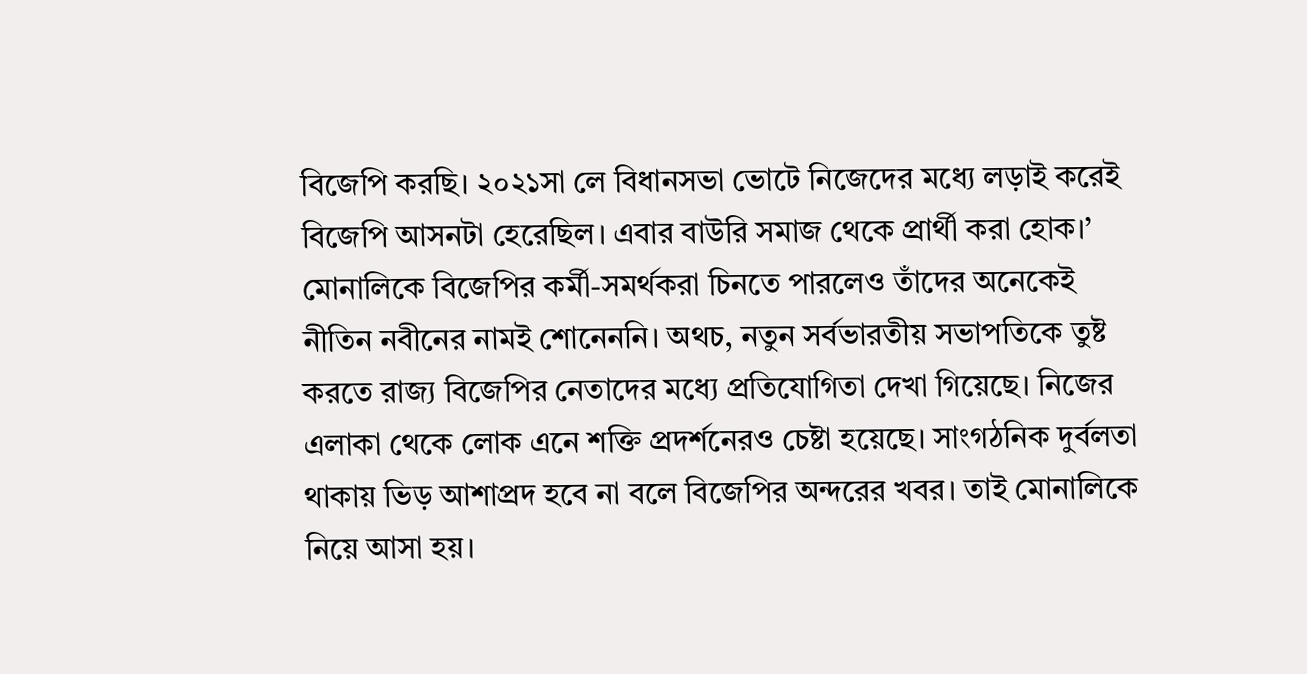বিজেপি করছি। ২০২১সা লে বিধানসভা ভোটে নিজেদের মধ্যে লড়াই করেই বিজেপি আসনটা হেরেছিল। এবার বাউরি সমাজ থেকে প্রার্থী করা হোক।’
মোনালিকে বিজেপির কর্মী-সমর্থকরা চিনতে পারলেও তাঁদের অনেকেই নীতিন নবীনের নামই শোনেননি। অথচ, নতুন সর্বভারতীয় সভাপতিকে তুষ্ট করতে রাজ্য বিজেপির নেতাদের মধ্যে প্রতিযোগিতা দেখা গিয়েছে। নিজের এলাকা থেকে লোক এনে শক্তি প্রদর্শনেরও চেষ্টা হয়েছে। সাংগঠনিক দুর্বলতা থাকায় ভিড় আশাপ্রদ হবে না বলে বিজেপির অন্দরের খবর। তাই মোনালিকে নিয়ে আসা হয়।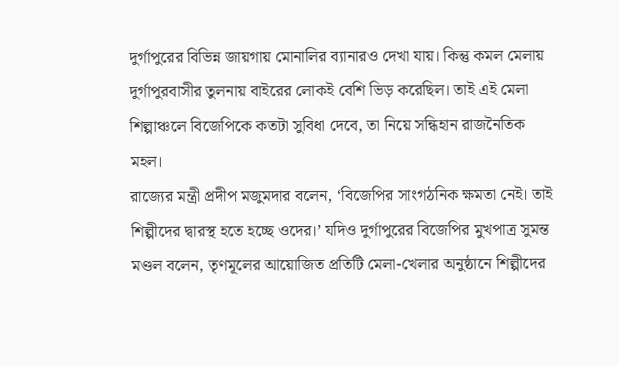দুর্গাপুরের বিভিন্ন জায়গায় মোনালির ব্যানারও দেখা যায়। কিন্তু কমল মেলায় দুর্গাপুরবাসীর তুলনায় বাইরের লোকই বেশি ভিড় করেছিল। তাই এই মেলা শিল্পাঞ্চলে বিজেপিকে কতটা সুবিধা দেবে, তা নিয়ে সন্ধিহান রাজনৈতিক মহল।
রাজ্যের মন্ত্রী প্রদীপ মজুমদার বলেন, ‘বিজেপির সাংগঠনিক ক্ষমতা নেই। তাই শিল্পীদের দ্বারস্থ হতে হচ্ছে ওদের।’ যদিও দুর্গাপুরের বিজেপির মুখপাত্র সুমন্ত মণ্ডল বলেন, তৃণমূলের আয়োজিত প্রতিটি মেলা-খেলার অনুষ্ঠানে শিল্পীদের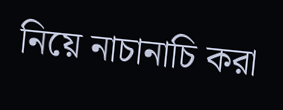নিয়ে নাচানাচি করা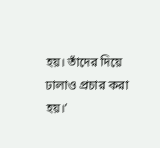হয়। তাঁদের দিয়ে ঢালাও প্রচার করা হয়।’